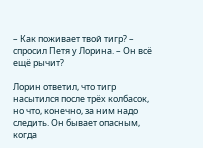– Как поживает твой тигр? – спросил Петя у Лорина. – Он всё ещё рычит?

Лорин ответил, что тигр насытился после трёх колбасок, но что, конечно, за ним надо следить. Он бывает опасным, когда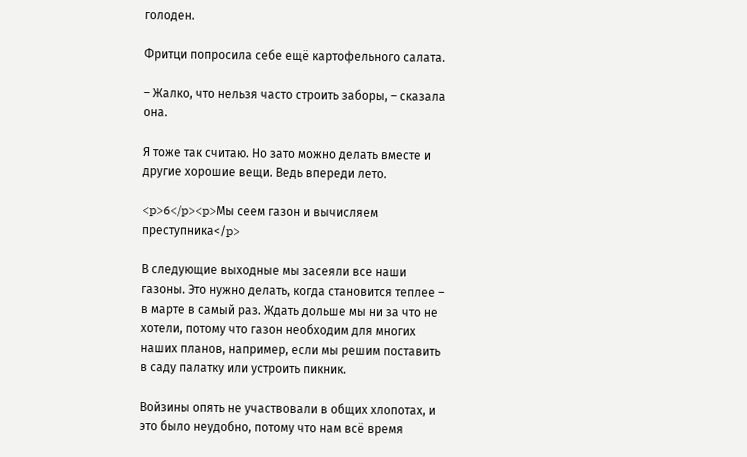голоден.

Фритци попросила себе ещё картофельного салата.

– Жалко, что нельзя часто строить заборы, – сказала она.

Я тоже так считаю. Но зато можно делать вместе и другие хорошие вещи. Ведь впереди лето.

<p>6</p><p>Мы сеем газон и вычисляем преступника</p>

В следующие выходные мы засеяли все наши газоны. Это нужно делать, когда становится теплее – в марте в самый раз. Ждать дольше мы ни за что не хотели, потому что газон необходим для многих наших планов, например, если мы решим поставить в саду палатку или устроить пикник.

Войзины опять не участвовали в общих хлопотах, и это было неудобно, потому что нам всё время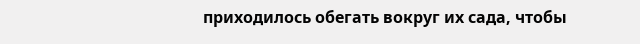приходилось обегать вокруг их сада, чтобы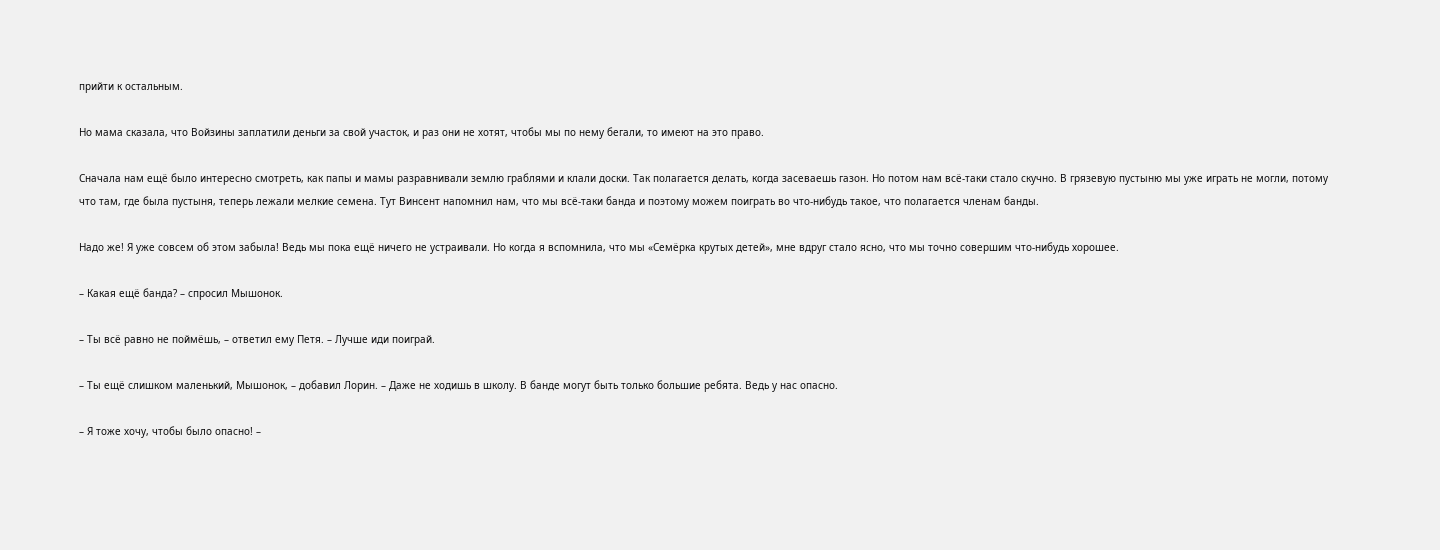прийти к остальным.

Но мама сказала, что Войзины заплатили деньги за свой участок, и раз они не хотят, чтобы мы по нему бегали, то имеют на это право.

Сначала нам ещё было интересно смотреть, как папы и мамы разравнивали землю граблями и клали доски. Так полагается делать, когда засеваешь газон. Но потом нам всё-таки стало скучно. В грязевую пустыню мы уже играть не могли, потому что там, где была пустыня, теперь лежали мелкие семена. Тут Винсент напомнил нам, что мы всё-таки банда и поэтому можем поиграть во что-нибудь такое, что полагается членам банды.

Надо же! Я уже совсем об этом забыла! Ведь мы пока ещё ничего не устраивали. Но когда я вспомнила, что мы «Семёрка крутых детей», мне вдруг стало ясно, что мы точно совершим что-нибудь хорошее.

– Какая ещё банда? – спросил Мышонок.

– Ты всё равно не поймёшь, – ответил ему Петя. – Лучше иди поиграй.

– Ты ещё слишком маленький, Мышонок, – добавил Лорин. – Даже не ходишь в школу. В банде могут быть только большие ребята. Ведь у нас опасно.

– Я тоже хочу, чтобы было опасно! –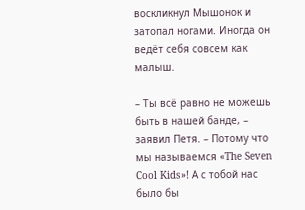воскликнул Мышонок и затопал ногами. Иногда он ведёт себя совсем как малыш.

– Ты всё равно не можешь быть в нашей банде, – заявил Петя. – Потому что мы называемся «The Seven Cool Kids»! А с тобой нас было бы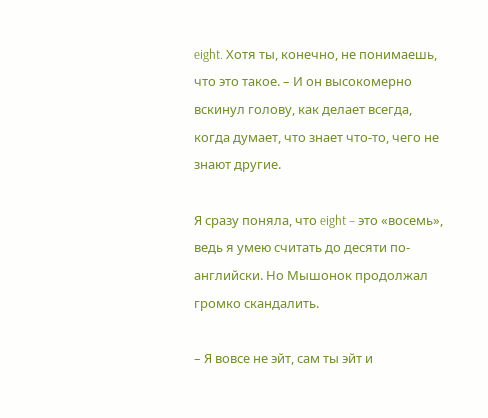eight. Хотя ты, конечно, не понимаешь, что это такое. – И он высокомерно вскинул голову, как делает всегда, когда думает, что знает что-то, чего не знают другие.

Я сразу поняла, что eight – это «восемь», ведь я умею считать до десяти по-английски. Но Мышонок продолжал громко скандалить.

– Я вовсе не эйт, сам ты эйт и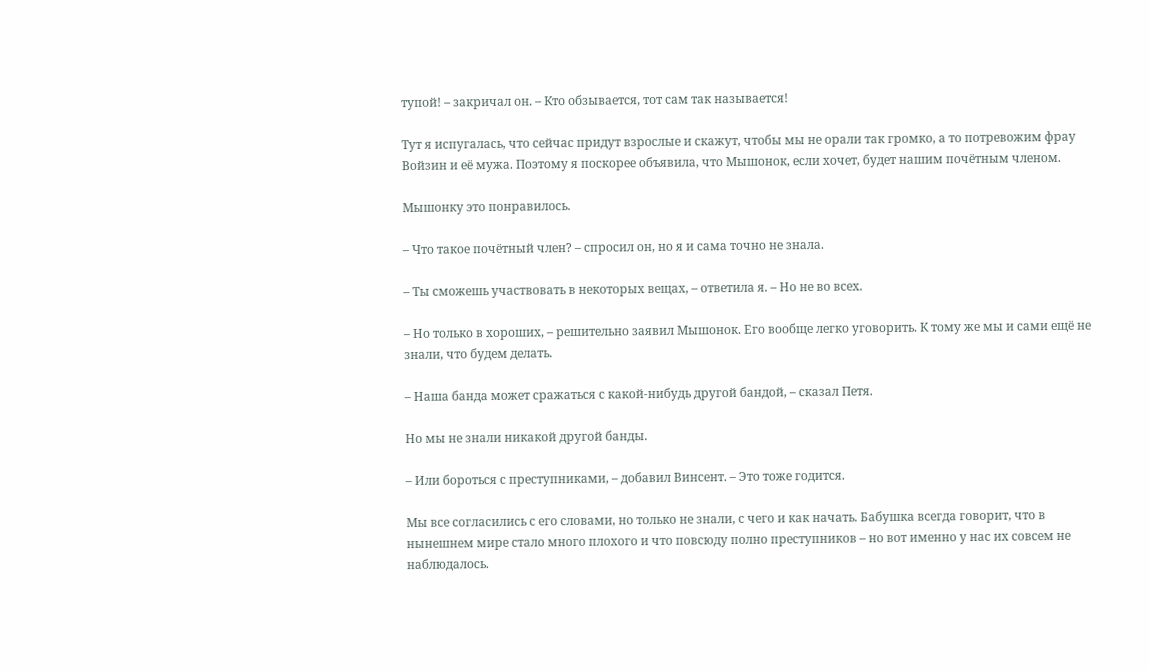тупой! – закричал он. – Кто обзывается, тот сам так называется!

Тут я испугалась, что сейчас придут взрослые и скажут, чтобы мы не орали так громко, а то потревожим фрау Войзин и её мужа. Поэтому я поскорее объявила, что Мышонок, если хочет, будет нашим почётным членом.

Мышонку это понравилось.

– Что такое почётный член? – спросил он, но я и сама точно не знала.

– Ты сможешь участвовать в некоторых вещах, – ответила я. – Но не во всех.

– Но только в хороших, – решительно заявил Мышонок. Его вообще легко уговорить. К тому же мы и сами ещё не знали, что будем делать.

– Наша банда может сражаться с какой-нибудь другой бандой, – сказал Петя.

Но мы не знали никакой другой банды.

– Или бороться с преступниками, – добавил Винсент. – Это тоже годится.

Мы все согласились с его словами, но только не знали, с чего и как начать. Бабушка всегда говорит, что в нынешнем мире стало много плохого и что повсюду полно преступников – но вот именно у нас их совсем не наблюдалось.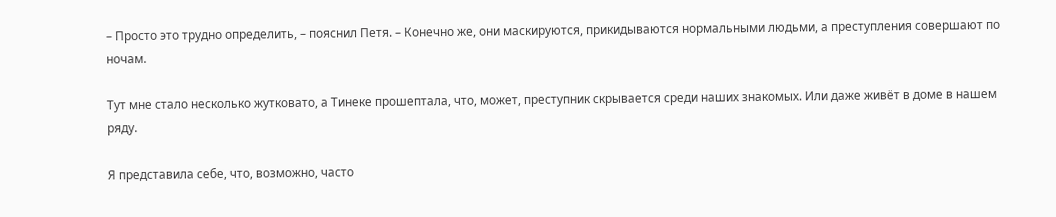– Просто это трудно определить, – пояснил Петя. – Конечно же, они маскируются, прикидываются нормальными людьми, а преступления совершают по ночам.

Тут мне стало несколько жутковато, а Тинеке прошептала, что, может, преступник скрывается среди наших знакомых. Или даже живёт в доме в нашем ряду.

Я представила себе, что, возможно, часто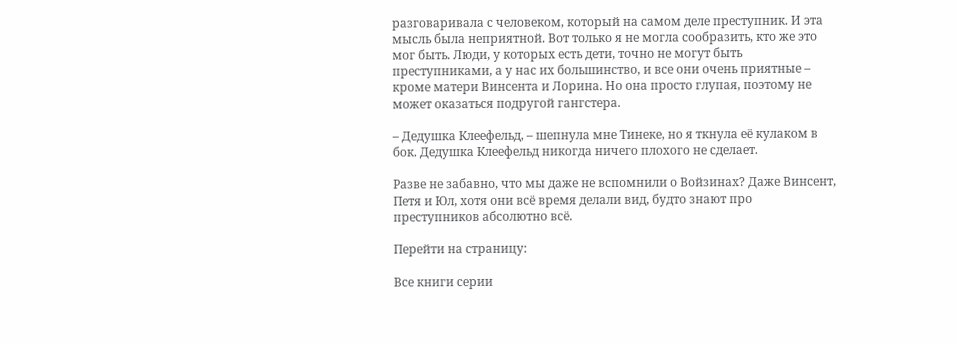разговаривала с человеком, который на самом деле преступник. И эта мысль была неприятной. Вот только я не могла сообразить, кто же это мог быть. Люди, у которых есть дети, точно не могут быть преступниками, а у нас их большинство, и все они очень приятные – кроме матери Винсента и Лорина. Но она просто глупая, поэтому не может оказаться подругой гангстера.

– Дедушка Клеефельд, – шепнула мне Тинеке, но я ткнула её кулаком в бок. Дедушка Клеефельд никогда ничего плохого не сделает.

Разве не забавно, что мы даже не вспомнили о Войзинах? Даже Винсент, Петя и Юл, хотя они всё время делали вид, будто знают про преступников абсолютно всё.

Перейти на страницу:

Все книги серии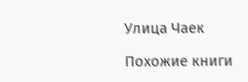Улица Чаек

Похожие книги